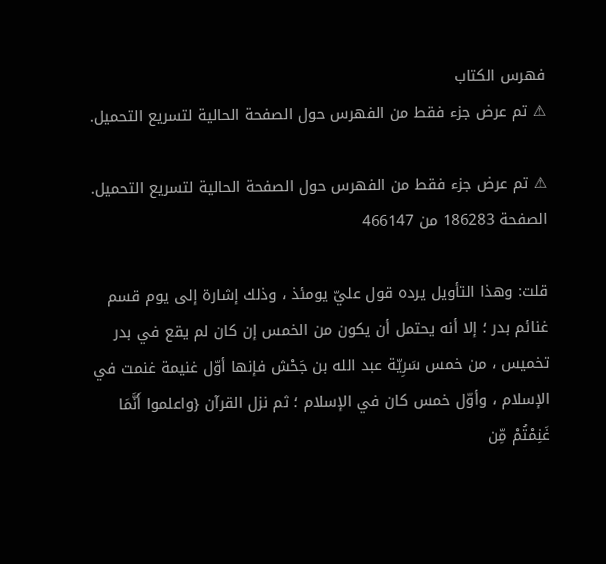فهرس الكتاب
⚠ تم عرض جزء فقط من الفهرس حول الصفحة الحالية لتسريع التحميل.

⚠ تم عرض جزء فقط من الفهرس حول الصفحة الحالية لتسريع التحميل.
الصفحة 186283 من 466147

قلت: وهذا التأويل يرده قول عليّ يومئذ ، وذلك إشارة إلى يوم قسم غنائم بدر ؛ إلا أنه يحتمل أن يكون من الخمس إن كان لم يقع في بدر تخميس ، من خمس سَرِيّة عبد الله بن جَحْش فإنها أوّل غنيمة غنمت في الإسلام ، وأوّل خمس كان في الإسلام ؛ ثم نزل القرآن {واعلموا أَنَّمَا غَنِمْتُمْ مِّن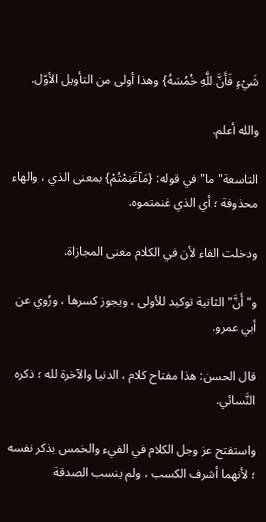شَيْءٍ فَأَنَّ للَّهِ خُمُسَهُ} وهذا أولى من التأويل الأوّل.

والله أعلم.

التاسعة"ما"في قوله: {مَآغَنِمْتُمْ} بمعنى الذي ، والهاء محذوفة ؛ أي الذي غنمتموه.

ودخلت الفاء لأن في الكلام معنى المجازاة.

و"أَنَّ"الثانية توكيد للأولى ، ويجوز كسرها ، ورُوي عن أبي عمرو.

قال الحسن: هذا مفتاح كلام ، الدنيا والآخرة لله ؛ ذكره النَّسائي.

واستفتح عز وجل الكلام في الفيء والخمس بذكر نفسه ؛ لأنهما أشرف الكسب ، ولم ينسب الصدقة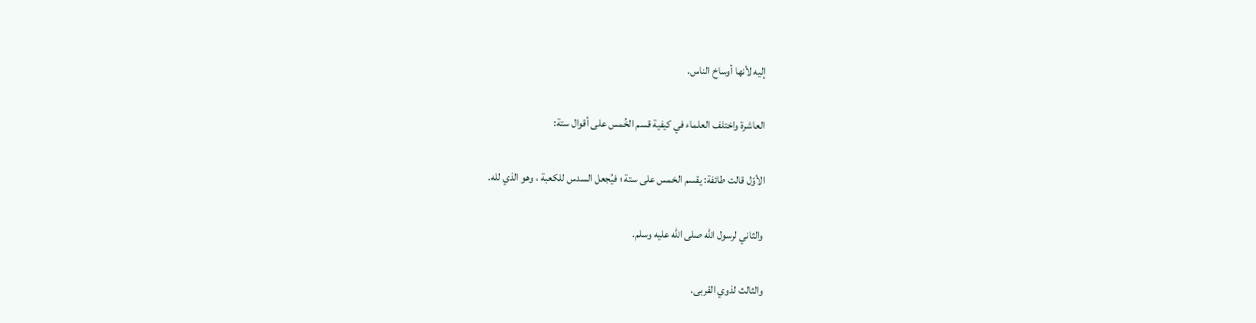إليه لأنها أوساخ الناس.

العاشرة واختلف العلماء في كيفية قسم الخُمس على أقوال ستة:

الأوّل قالت طائفة: يقسم الخمس على ستة ؛ فيُجعل السدس للكعبة ، وهو الذي لله.

والثاني لرسول الله صلى الله عليه وسلم.

والثالث لذوي القربى.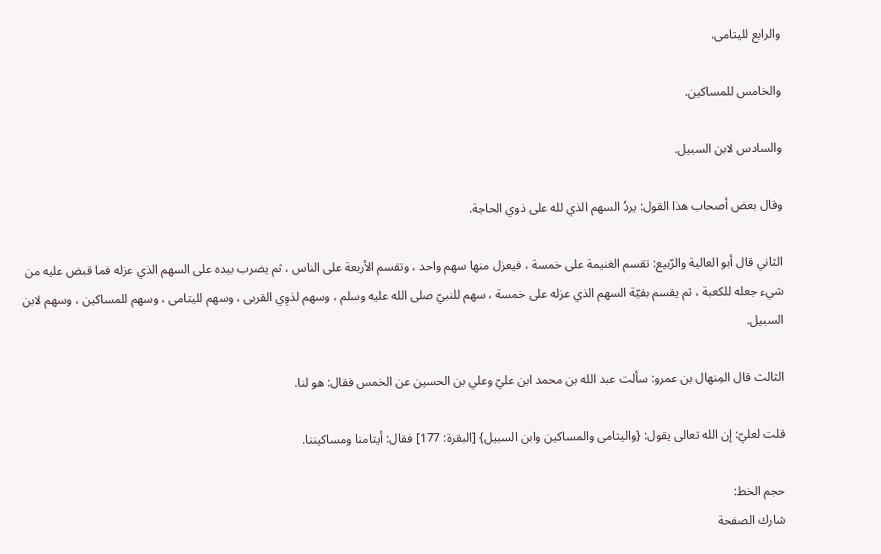والرابع لليتامى.

والخامس للمساكين.

والسادس لابن السبيل.

وقال بعض أصحاب هذا القول: يردُ السهم الذي لله على ذوي الحاجة.

الثاني قال أبو العالية والرّبيع: تقسم الغنيمة على خمسة ، فيعزل منها سهم واحد ، وتقسم الأربعة على الناس ، ثم يضرب بيده على السهم الذي عزله فما قبض عليه من شيء جعله للكعبة ، ثم يقسم بقيّة السهم الذي عزله على خمسة ، سهم للنبيّ صلى الله عليه وسلم ، وسهم لذوِي القربى ، وسهم لليتامى ، وسهم للمساكين ، وسهم لابن السبيل.

الثالث قال المِنهال بن عمرو: سألت عبد الله بن محمد ابن عليّ وعلي بن الحسين عن الخمس فقال: هو لنا.

قلت لعليّ: إن الله تعالى يقول: {واليتامى والمساكين وابن السبيل} [البقرة: 177] فقال: أيتامنا ومساكيننا.

حجم الخط:
شارك الصفحة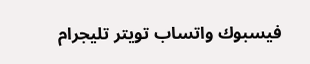فيسبوك واتساب تويتر تليجرام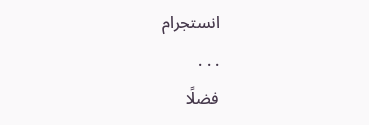انستجرام
. . .
فضلًا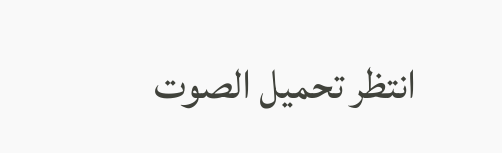انتظر تحميل الصوت